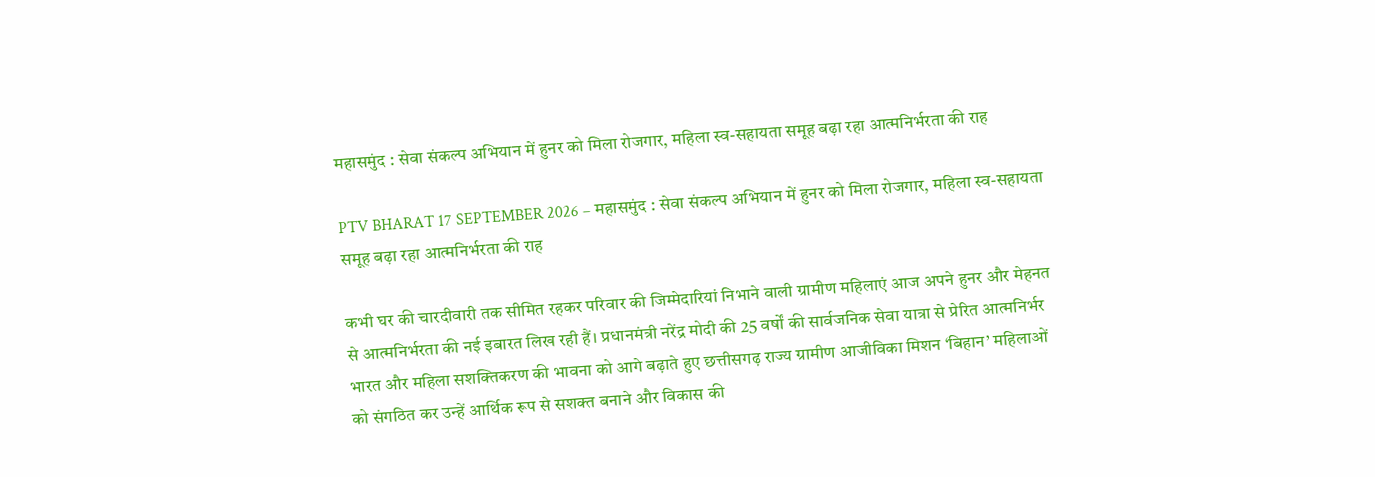महासमुंद : सेवा संकल्प अभियान में हुनर को मिला रोजगार, महिला स्व-सहायता समूह बढ़ा रहा आत्मनिर्भरता की राह

PTV BHARAT 17 SEPTEMBER 2026 – महासमुंद : सेवा संकल्प अभियान में हुनर को मिला रोजगार, महिला स्व-सहायता समूह बढ़ा रहा आत्मनिर्भरता की राह

कभी घर की चारदीवारी तक सीमित रहकर परिवार की जिम्मेदारियां निभाने वाली ग्रामीण महिलाएं आज अपने हुनर और मेहनत से आत्मनिर्भरता की नई इबारत लिख रही हैं। प्रधानमंत्री नरेंद्र मोदी की 25 वर्षों की सार्वजनिक सेवा यात्रा से प्रेरित आत्मनिर्भर भारत और महिला सशक्तिकरण की भावना को आगे बढ़ाते हुए छत्तीसगढ़ राज्य ग्रामीण आजीविका मिशन ‘बिहान’ महिलाओं को संगठित कर उन्हें आर्थिक रूप से सशक्त बनाने और विकास की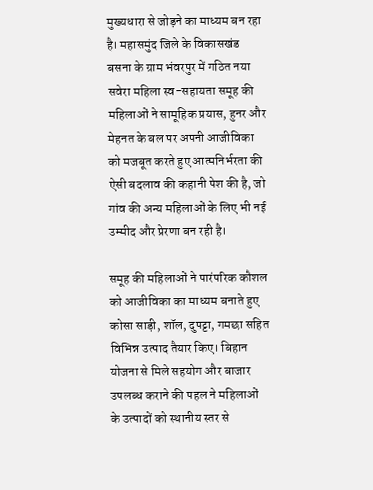मुख्यधारा से जोड़ने का माध्यम बन रहा है। महासमुंद जिले के विकासखंड बसना के ग्राम भंवरपुर में गठित नया सवेरा महिला स्व-सहायता समूह की महिलाओं ने सामूहिक प्रयास, हुनर और मेहनत के बल पर अपनी आजीविका को मजबूत करते हुए आत्मनिर्भरता की ऐसी बदलाव की कहानी पेश की है, जो गांव की अन्य महिलाओं के लिए भी नई उम्मीद और प्रेरणा बन रही है।

समूह की महिलाओं ने पारंपरिक कौशल को आजीविका का माध्यम बनाते हुए कोसा साड़ी, शॉल, दुपट्टा, गमछा सहित विभिन्न उत्पाद तैयार किए। बिहान योजना से मिले सहयोग और बाजार उपलब्ध कराने की पहल ने महिलाओं के उत्पादों को स्थानीय स्तर से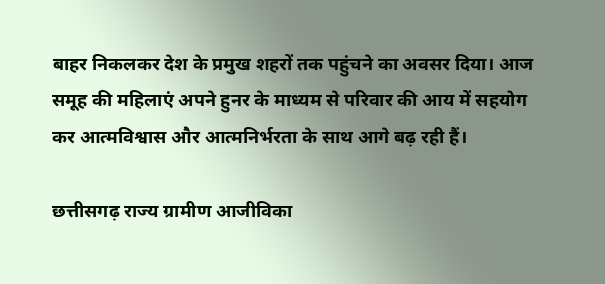बाहर निकलकर देश के प्रमुख शहरों तक पहुंचने का अवसर दिया। आज समूह की महिलाएं अपने हुनर के माध्यम से परिवार की आय में सहयोग कर आत्मविश्वास और आत्मनिर्भरता के साथ आगे बढ़ रही हैं।

छत्तीसगढ़ राज्य ग्रामीण आजीविका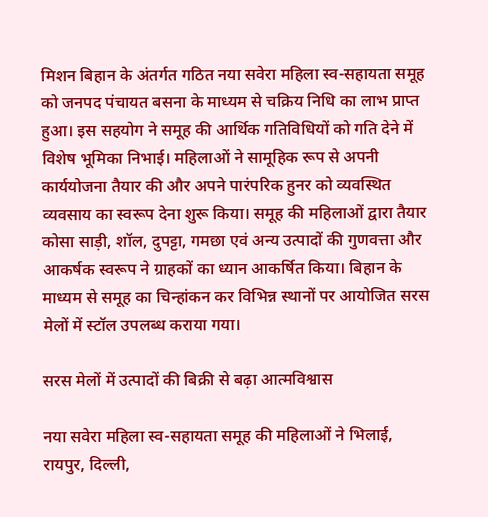मिशन बिहान के अंतर्गत गठित नया सवेरा महिला स्व-सहायता समूह को जनपद पंचायत बसना के माध्यम से चक्रिय निधि का लाभ प्राप्त हुआ। इस सहयोग ने समूह की आर्थिक गतिविधियों को गति देने में विशेष भूमिका निभाई। महिलाओं ने सामूहिक रूप से अपनी कार्ययोजना तैयार की और अपने पारंपरिक हुनर को व्यवस्थित व्यवसाय का स्वरूप देना शुरू किया। समूह की महिलाओं द्वारा तैयार कोसा साड़ी, शॉल, दुपट्टा, गमछा एवं अन्य उत्पादों की गुणवत्ता और आकर्षक स्वरूप ने ग्राहकों का ध्यान आकर्षित किया। बिहान के माध्यम से समूह का चिन्हांकन कर विभिन्न स्थानों पर आयोजित सरस मेलों में स्टॉल उपलब्ध कराया गया।

सरस मेलों में उत्पादों की बिक्री से बढ़ा आत्मविश्वास

नया सवेरा महिला स्व-सहायता समूह की महिलाओं ने भिलाई, रायपुर, दिल्ली,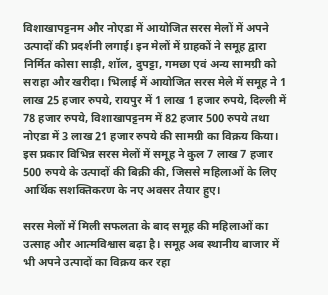विशाखापट्टनम और नोएडा में आयोजित सरस मेलों में अपने उत्पादों की प्रदर्शनी लगाई। इन मेलों में ग्राहकों ने समूह द्वारा निर्मित कोसा साड़ी, शॉल, दुपट्टा, गमछा एवं अन्य सामग्री को सराहा और खरीदा। भिलाई में आयोजित सरस मेले में समूह ने 1 लाख 25 हजार रुपये, रायपुर में 1 लाख 1 हजार रुपये, दिल्ली में 78 हजार रुपये, विशाखापट्टनम में 82 हजार 500 रुपये तथा नोएडा में 3 लाख 21 हजार रुपये की सामग्री का विक्रय किया। इस प्रकार विभिन्न सरस मेलों में समूह ने कुल 7 लाख 7 हजार 500 रुपये के उत्पादों की बिक्री की, जिससे महिलाओं के लिए आर्थिक सशक्तिकरण के नए अवसर तैयार हुए।

सरस मेलों में मिली सफलता के बाद समूह की महिलाओं का उत्साह और आत्मविश्वास बढ़ा है। समूह अब स्थानीय बाजार में भी अपने उत्पादों का विक्रय कर रहा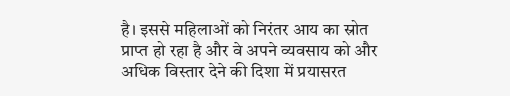है। इससे महिलाओं को निरंतर आय का स्रोत प्राप्त हो रहा है और वे अपने व्यवसाय को और अधिक विस्तार देने की दिशा में प्रयासरत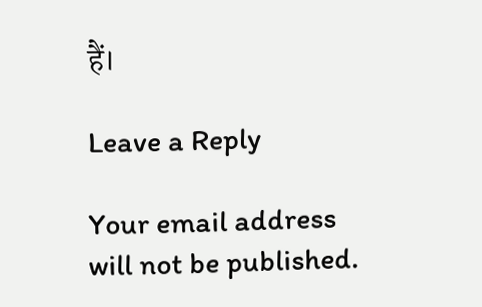हैं।

Leave a Reply

Your email address will not be published.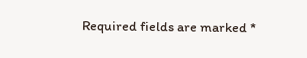Required fields are marked *